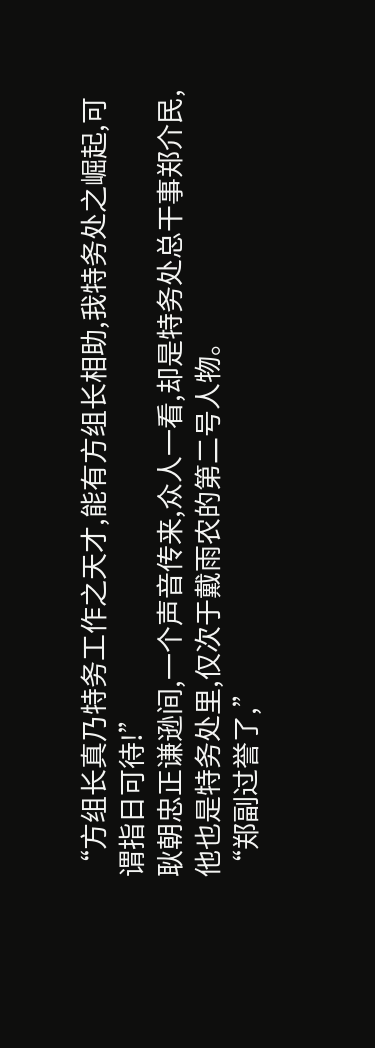“方组长真乃特务工作之天才,能有方组长相助,我特务处之崛起,可谓指日可待!”
耿朝忠正谦逊间,一个声音传来,众人一看,却是特务处总干事郑介民,他也是特务处里,仅次于戴雨农的第二号人物。
“郑副过誉了,”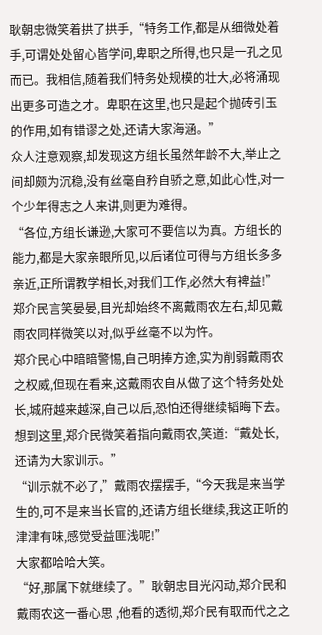耿朝忠微笑着拱了拱手,“特务工作,都是从细微处着手,可谓处处留心皆学问,卑职之所得,也只是一孔之见而已。我相信,随着我们特务处规模的壮大,必将涌现出更多可造之才。卑职在这里,也只是起个抛砖引玉的作用,如有错谬之处,还请大家海涵。”
众人注意观察,却发现这方组长虽然年龄不大,举止之间却颇为沉稳,没有丝毫自矜自骄之意,如此心性,对一个少年得志之人来讲,则更为难得。
“各位,方组长谦逊,大家可不要信以为真。方组长的能力,都是大家亲眼所见,以后诸位可得与方组长多多亲近,正所谓教学相长,对我们工作,必然大有裨益!”
郑介民言笑晏晏,目光却始终不离戴雨农左右,却见戴雨农同样微笑以对,似乎丝毫不以为忤。
郑介民心中暗暗警惕,自己明捧方途,实为削弱戴雨农之权威,但现在看来,这戴雨农自从做了这个特务处处长,城府越来越深,自己以后,恐怕还得继续韬晦下去。
想到这里,郑介民微笑着指向戴雨农,笑道:“戴处长,还请为大家训示。”
“训示就不必了,”戴雨农摆摆手,“今天我是来当学生的,可不是来当长官的,还请方组长继续,我这正听的津津有味,感觉受益匪浅呢!”
大家都哈哈大笑。
“好,那属下就继续了。”耿朝忠目光闪动,郑介民和戴雨农这一番心思 ,他看的透彻,郑介民有取而代之之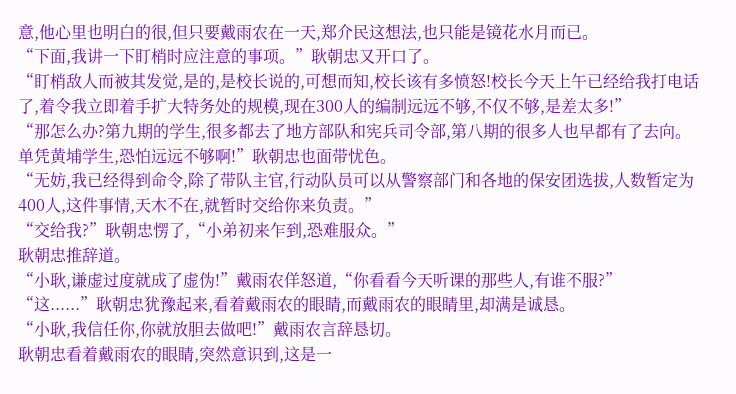意,他心里也明白的很,但只要戴雨农在一天,郑介民这想法,也只能是镜花水月而已。
“下面,我讲一下盯梢时应注意的事项。”耿朝忠又开口了。
“盯梢敌人而被其发觉,是的,是校长说的,可想而知,校长该有多愤怒!校长今天上午已经给我打电话了,着令我立即着手扩大特务处的规模,现在300人的编制远远不够,不仅不够,是差太多!”
“那怎么办?第九期的学生,很多都去了地方部队和宪兵司令部,第八期的很多人也早都有了去向。单凭黄埔学生,恐怕远远不够啊!”耿朝忠也面带忧色。
“无妨,我已经得到命令,除了带队主官,行动队员可以从警察部门和各地的保安团选拔,人数暂定为400人,这件事情,天木不在,就暂时交给你来负责。”
“交给我?”耿朝忠愣了,“小弟初来乍到,恐难服众。”
耿朝忠推辞道。
“小耿,谦虚过度就成了虚伪!”戴雨农佯怒道,“你看看今天听课的那些人,有谁不服?”
“这......”耿朝忠犹豫起来,看着戴雨农的眼睛,而戴雨农的眼睛里,却满是诚恳。
“小耿,我信任你,你就放胆去做吧!”戴雨农言辞恳切。
耿朝忠看着戴雨农的眼睛,突然意识到,这是一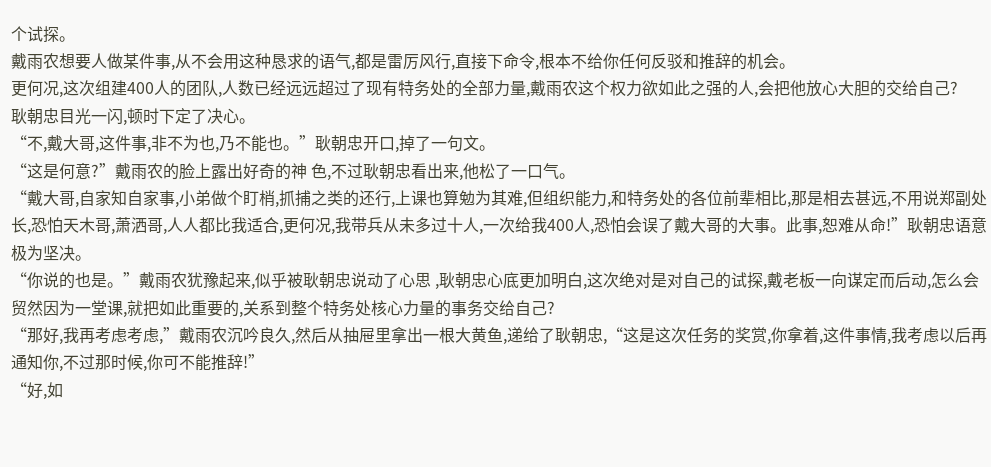个试探。
戴雨农想要人做某件事,从不会用这种恳求的语气,都是雷厉风行,直接下命令,根本不给你任何反驳和推辞的机会。
更何况,这次组建400人的团队,人数已经远远超过了现有特务处的全部力量,戴雨农这个权力欲如此之强的人,会把他放心大胆的交给自己?
耿朝忠目光一闪,顿时下定了决心。
“不,戴大哥,这件事,非不为也,乃不能也。”耿朝忠开口,掉了一句文。
“这是何意?”戴雨农的脸上露出好奇的神 色,不过耿朝忠看出来,他松了一口气。
“戴大哥,自家知自家事,小弟做个盯梢,抓捕之类的还行,上课也算勉为其难,但组织能力,和特务处的各位前辈相比,那是相去甚远,不用说郑副处长,恐怕天木哥,萧洒哥,人人都比我适合,更何况,我带兵从未多过十人,一次给我400人,恐怕会误了戴大哥的大事。此事,恕难从命!”耿朝忠语意极为坚决。
“你说的也是。”戴雨农犹豫起来,似乎被耿朝忠说动了心思 ,耿朝忠心底更加明白,这次绝对是对自己的试探,戴老板一向谋定而后动,怎么会贸然因为一堂课,就把如此重要的,关系到整个特务处核心力量的事务交给自己?
“那好,我再考虑考虑,”戴雨农沉吟良久,然后从抽屉里拿出一根大黄鱼,递给了耿朝忠,“这是这次任务的奖赏,你拿着,这件事情,我考虑以后再通知你,不过那时候,你可不能推辞!”
“好,如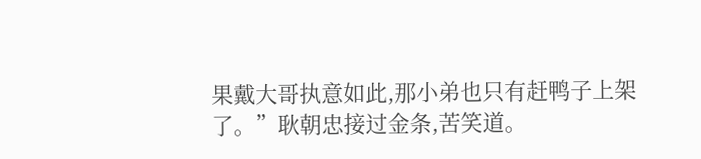果戴大哥执意如此,那小弟也只有赶鸭子上架了。”耿朝忠接过金条,苦笑道。